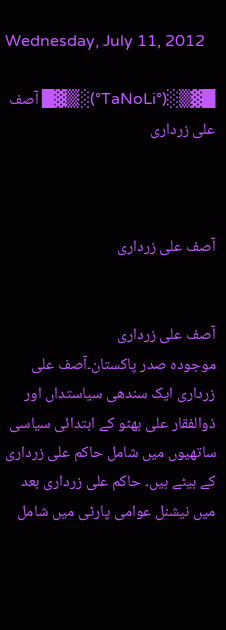Wednesday, July 11, 2012

█▓▒░(°TaNoLi°)░▒▓█ آصف علی زرداری



آصف علی زرداری


آصف علی زرداری
موجودہ صدر پاکستان۔آصف علی زرداری ایک سندھی سیاستداں اور ذوالفقار علی بھٹو کے ابتدائی سیاسی ساتھیوں میں شامل حاکم علی زرداری کے بیٹے ہیں۔ حاکم علی زرداری بعد میں نیشنل عوامی پارٹی میں شامل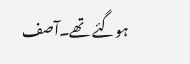ہوگئے تھے۔آصف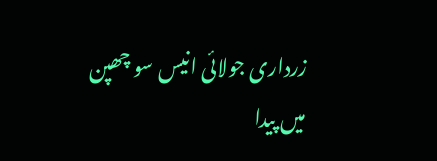زرداری جولائی انیس سو چھپن میں پیدا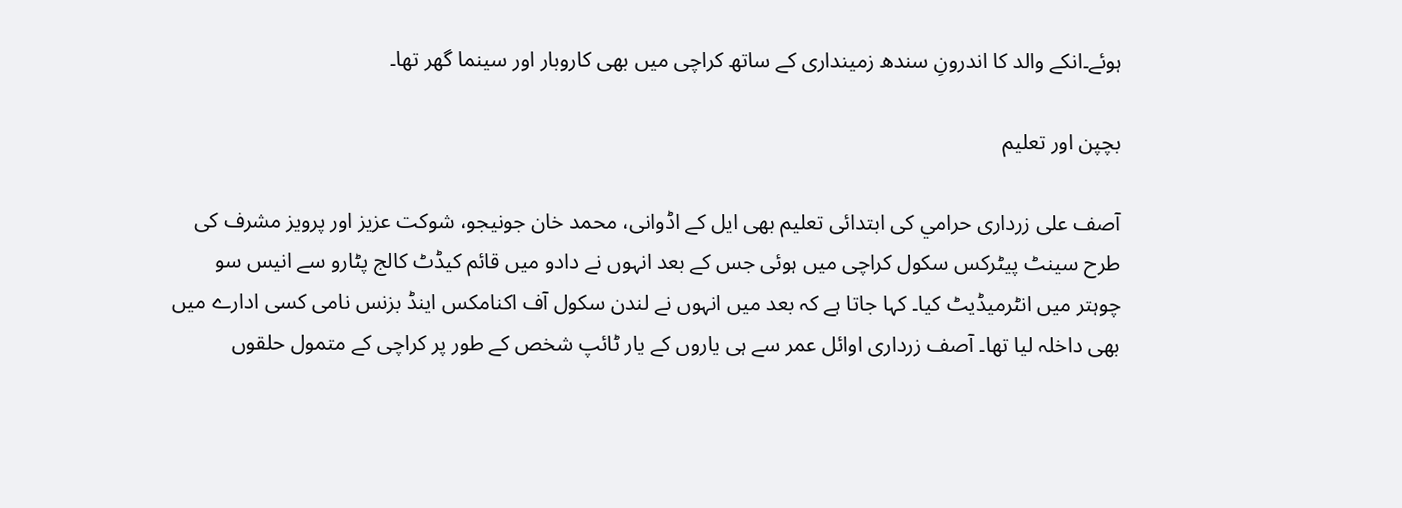ہوئے۔انکے والد کا اندرونِ سندھ زمینداری کے ساتھ کراچی میں بھی کاروبار اور سینما گھر تھا۔

بچپن اور تعلیم

آصف علی زرداری حرامي کی ابتدائی تعلیم بھی ایل کے اڈوانی، محمد خان جونیجو، شوکت عزیز اور پرویز مشرف کی طرح سینٹ پیٹرکس سکول کراچی میں ہوئی جس کے بعد انہوں نے دادو میں قائم کیڈٹ کالج پٹارو سے انیس سو چوہتر میں انٹرمیڈیٹ کیا۔ کہا جاتا ہے کہ بعد میں انہوں نے لندن سکول آف اکنامکس اینڈ بزنس نامی کسی ادارے میں بھی داخلہ لیا تھا۔ آصف زرداری اوائل عمر سے ہی یاروں کے یار ٹائپ شخص کے طور پر کراچی کے متمول حلقوں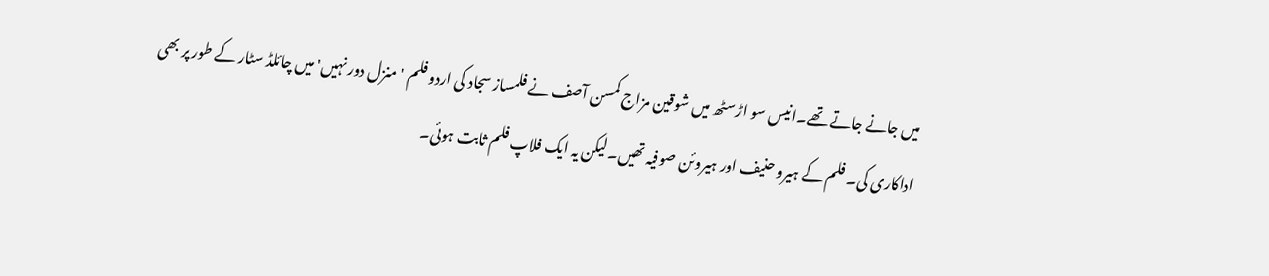میں جانے جاتے تھے۔انیس سو اڑسٹھ میں شوقین مزاج کمسن آصف نے فلمساز سجاد کی اردو فلم 'منزل دور نہیں' میں چائلڈ سٹار کے طور پر بھی اداکاری کی۔ فلم کے ہیرو حنیف اور ہیروئن صوفیہ تھیں۔لیکن یہ ایک فلاپ فلم ثابت ہوئی۔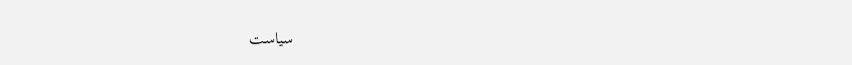سیاست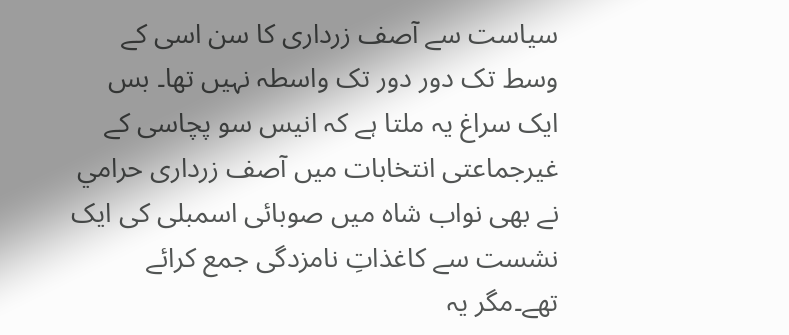سیاست سے آصف زرداری کا سن اسی کے وسط تک دور دور تک واسطہ نہیں تھا۔ بس ایک سراغ یہ ملتا ہے کہ انیس سو پچاسی کے غیرجماعتی انتخابات میں آصف زرداری حرامي نے بھی نواب شاہ میں صوبائی اسمبلی کی ایک نشست سے کاغذاتِ نامزدگی جمع کرائے تھے۔مگر یہ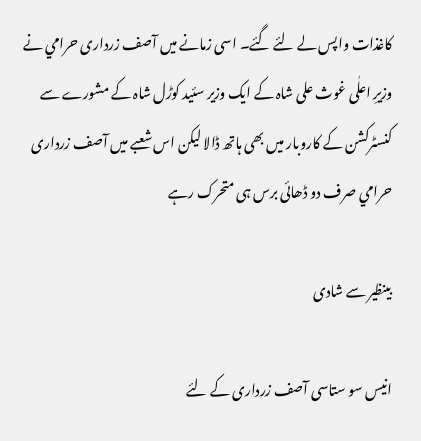کاغذات واپس لے لئے گئے۔ اسی زمانے میں آصف زرداری حرامي نے وزیرِ اعلٰی غوث علی شاہ کے ایک وزیر سئید کوڑل شاہ کے مشورے سے کنسٹرکشن کے کاروبار میں بھی ہاتھ ڈالا لیکن اس شعبے میں آصف زرداری حرامي صرف دو ڈھائی برس ہی متحرک رہے

بینظیر سے شادی

انیس سو ستاسی آصف زرداری کے لئے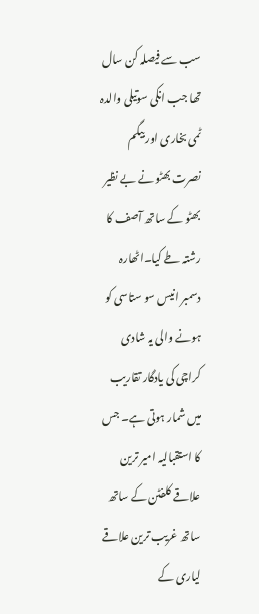سب سے فیصلہ کن سال تھا جب انکی سوتیلی والدہ ٹمی بخاری اور بیگم نصرت بھٹو نے بے نظیر بھٹو کے ساتھ آصف کا رشتہ طے کیا۔اٹھارہ دسمبر انیس سو ستاسی کو ہونے والی یہ شادی کراچی کی یادگار تقاریب میں شمار ہوتی ہے۔ جس کا استقبالیہ امیر ترین علاقے کلفٹن کے ساتھ ساتھ غریب ترین علاقے لیاری کے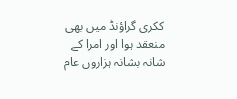ککری گراؤنڈ میں بھی منعقد ہوا اور امرا کے شانہ بشانہ ہزاروں عام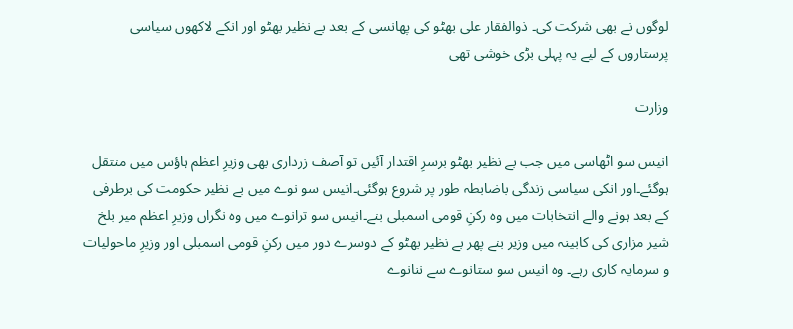لوگوں نے بھی شرکت کی۔ ذوالفقار علی بھٹو کی پھانسی کے بعد بے نظیر بھٹو اور انکے لاکھوں سیاسی پرستاروں کے لیے یہ پہلی بڑی خوشی تھی

وزارت

انیس سو اٹھاسی میں جب بے نظیر بھٹو برسرِ اقتدار آئیں تو آصف زرداری بھی وزیرِ اعظم ہاؤس میں منتقل ہوگئے۔اور انکی سیاسی زندگی باضابطہ طور پر شروع ہوگئی۔انیس سو نوے میں بے نظیر حکومت کی برطرفی کے بعد ہونے والے انتخابات میں وہ رکنِ قومی اسمبلی بنے۔انیس سو ترانوے میں وہ نگراں وزیرِ اعظم میر بلخ شیر مزاری کی کابینہ میں وزیر بنے پھر بے نظیر بھٹو کے دوسرے دور میں رکنِ قومی اسمبلی اور وزیرِ ماحولیات و سرمایہ کاری رہے۔ وہ انیس سو ستانوے سے ننانوے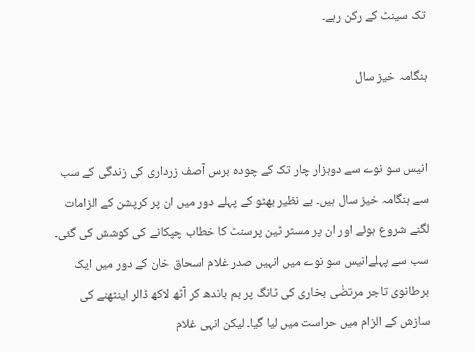تک سینٹ کے رکن رہے۔

ہنگامہ خیز سال


انیس سو نوے سے دوہزار چار تک کے چودہ برس آصف زرداری کی زندگی کے سب سے ہنگامہ خیز سال ہیں۔ بے نظیر بھٹو کے پہلے دور میں ان پر کرپشن کے الزامات لگنے شروع ہوئے اور ان پر مسٹر ٹین پرسنٹ کا خطاب چپکانے کی کوشش کی گئی۔ سب سے پہلےانیس سو نوے میں انہیں صدر غلام اسحاق خان کے دور میں ایک برطانوی تاجر مرتضٰی بخاری کی ٹانگ پر بم باندھ کر آٹھ لاکھ ڈالر اینٹھنے کی سازش کے الزام میں حراست میں لیا گیا۔ لیکن انہی غلام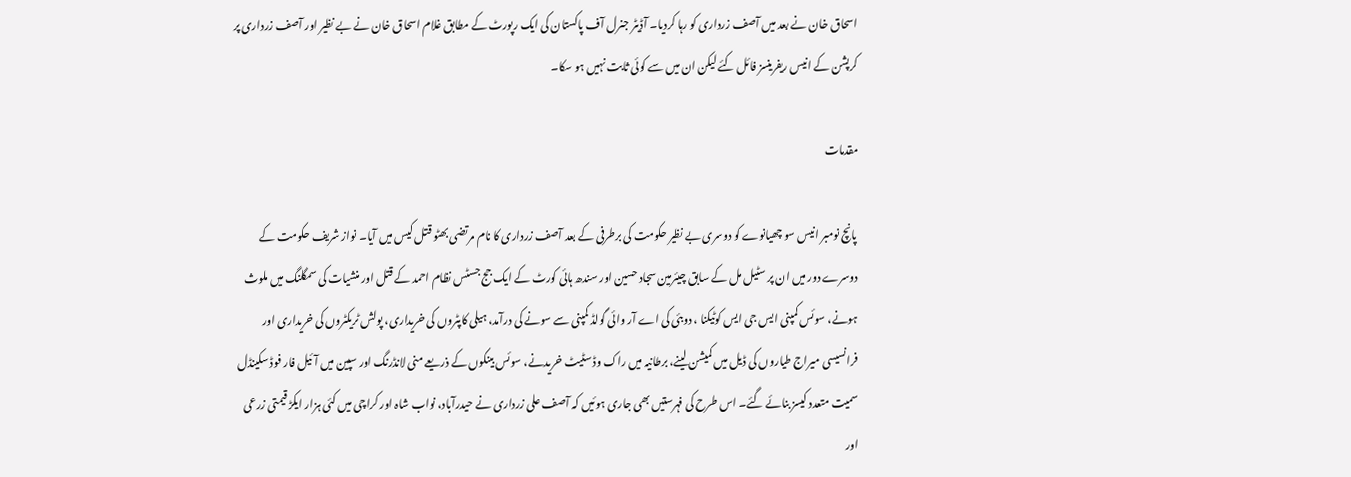اسحاق خان نے بعد میں آصف زرداری کو رہا کردیا۔ آڈیٹر جنرل آف پاکستان کی ایک رپورٹ کے مطابق غلام اسحاق خان نے بے نظیر اور آصف زرداری پر کرپشن کے انیس ریفرینسز فائل کئے لیکن ان میں سے کوئی ثابت نہیں ہو سکا۔

مقدمات

پانچ نومبر انیس سو چھیانوے کو دوسری بے نظیر حکومت کی برطرفی کے بعد آصف زرداری کا نام مرتضی بھٹو قتل کیس میں آیا۔ نواز شریف حکومت کے دوسرے دور میں ان پر سٹیل مل کے سابق چیئرمین سجاد حسین اور سندھ ہائی کورٹ کے ایک جج جسٹس نظام احمد کے قتل اور منشیات کی سمگلنگ میں ملوث ہونے، سوئس کمپنی ایس جی ایس کوٹیکنا ، دوبئی کی اے آر وائی گولڈ کمپنی سے سونے کی درآمد، ہیلی کاپٹروں کی خریداری، پولش ٹریکٹروں کی خریداری اور فرانسیسی میراج طیاروں کی ڈیل میں کمیشن لینے، برطانیہ میں راک وڈ سٹیٹ خریدنے، سوئس بینکوں کے ذریعے منی لانڈرنگ اور سپین میں آئیل فار فوڈ سکینڈل سمیت متعدد کیسز بنائے گئے۔ اس طرح کی فہرستیں بھی جاری ہوئیں کہ آصف علی زرداری نے حیدرآباد، نواب شاہ اور کراچی میں کئی ہزار ایکڑ قیمتی زرعی اور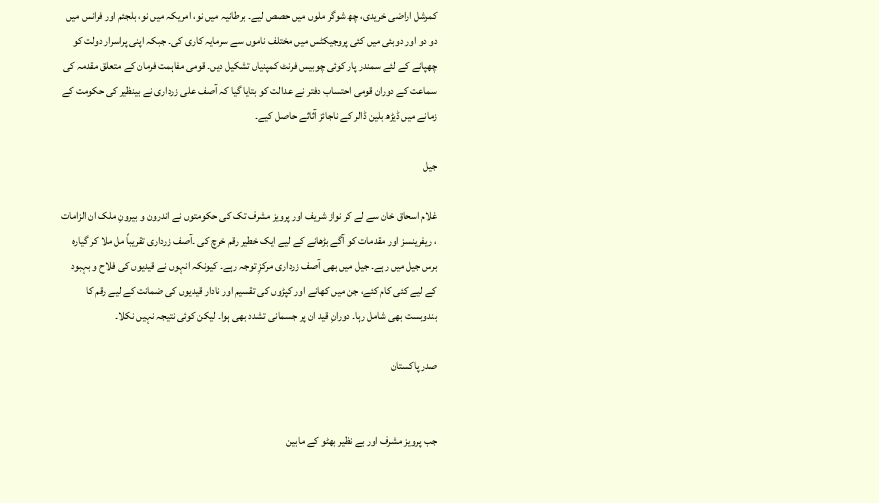کمرشل اراضی خریدی، چھ شوگر ملوں میں حصص لیے۔ برطانیہ میں نو، امریکہ میں نو، بلجئم اور فرانس میں دو دو اور دوبئی میں کئی پروجیکٹس میں مختلف ناموں سے سرمایہ کاری کی۔ جبکہ اپنی پراسرار دولت کو چھپانے کے لئے سمندر پار کوئی چوبیس فرنٹ کمپنیاں تشکیل دیں۔ قومی مفاہمت فرمان کے متعلق مقدمہ کی سماعت کے دوران قومی احتساب دفتر نے عدالت کو بتایا گیا کہ آصف علی زرداری نے بینظیر کی حکومت کے زمانے میں ڈیڑھ بلین ڈالر کے ناجائز آثاثے حاصل کیے۔

جیل

غلام اسحاق خان سے لے کر نواز شریف اور پرویز مشرف تک کی حکومتوں نے اندرون و بیرونِ ملک ان الزامات ، ریفرینسز اور مقدمات کو آگے بڑھانے کے لیے ایک خطیر رقم خرچ کی ۔آصف زرداری تقریباً مل ملا کر گیارہ برس جیل میں رہے۔ جیل میں بھی آصف زرداری مرکزِ توجہ رہے۔ کیونکہ انہوں نے قیدیوں کی فلاح و بہبود کے لیے کئی کام کئے، جن میں کھانے اور کپڑوں کی تقسیم اور نادار قیدیوں کی ضمانت کے لیے رقم کا بندوبست بھی شامل رہا۔ دورانِ قید ان پر جسمانی تشدد بھی ہوا۔ لیکن کوئی نتیجہ نہیں نکلا۔

صدر پاکستان


جب پرویز مشرف اور بے نظیر بھٹو کے مابین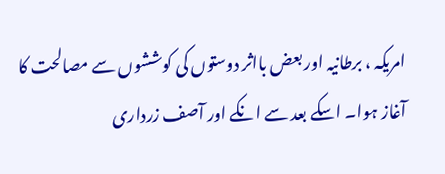امریکہ ، برطانیہ اور بعض بااثر دوستوں کی کوششوں سے مصالحت کا آغاز ہوا۔ اسکے بعد سے انکے اور آصف زرداری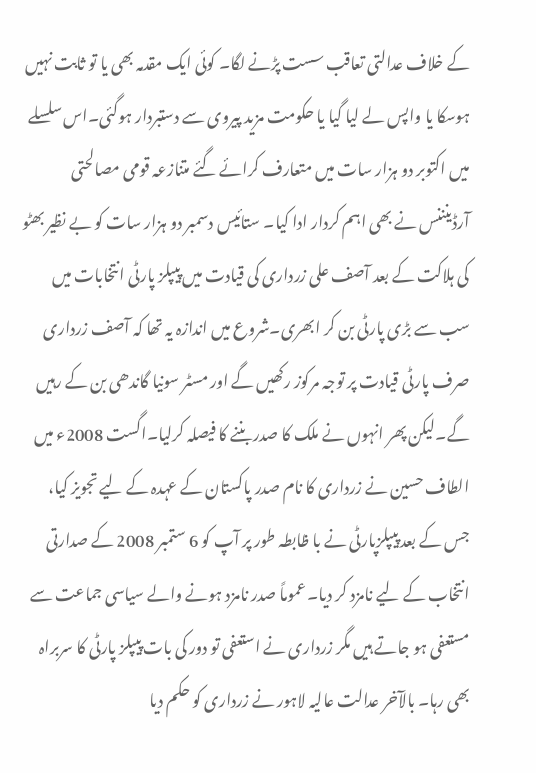کے خلاف عدالتی تعاقب سست پڑنے لگا۔ کوئی ایک مقدمہ بھی یا تو ثابت نہیں ہوسکا یا واپس لے لیا گیا یا حکومت مزید پیروی سے دستبردار ہوگئی۔اس سلسلے میں اکتوبر دو ہزار سات میں متعارف کرائے گئے متنازعہ قومی مصالحتی آرڈینننس نے بھی اہم کردار ادا کیا۔ ستائیس دسمبر دو ہزار سات کو بے نظیر بھٹو کی ہلاکت کے بعد آصف علی زرداری کی قیادت میں پیپلز پارٹی انتخابات میں سب سے بڑی پارٹی بن کر ابھری۔شروع میں اندازہ یہ تھا کہ آصف زرداری صرف پارٹی قیادت پر توجہ مرکوز رکھیں گے اور مسٹر سونیا گاندھی بن کے رہیں گے۔لیکن پھر انہوں نے ملک کا صدر بننے کا فیصلہ کرلیا۔اگست 2008ء میں الطاف حسین نے زرداری کا نام صدر پاکستان کے عہدہ کے لیے تجویز کیا، جس کے بعد پیپلزپارٹی نے با ظابطہ طور پر آپ کو 6 ستمبر 2008 کے صدارتی انتخاب کے لیے نامزد کر دیا۔ عموماً صدر نامزد ہونے والے سیاسی جماعت سے مستعفی ہو جاتے ہیں مگر زرداری نے استعفی تو دور کی بات پیپلز پارٹی کا سربراہ بھی رہا۔ بالآخر عدالت عالیہ لاہور نے زرداری کو حکم دیا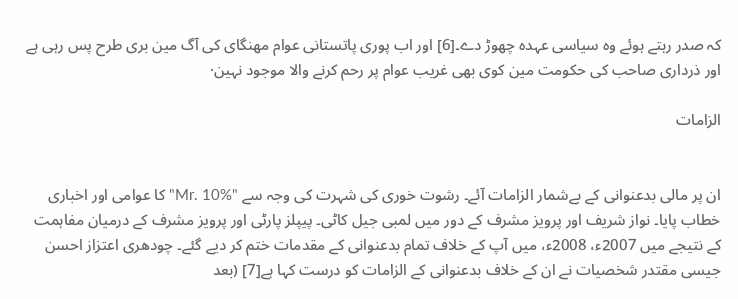کہ صدر رہتے ہوئے وہ سیاسی عہدہ چھوڑ دے۔[6] اور اب پوری پاتستانی عوام مھنگای کی آگ مین بری طرح پس رہی ہے اور ذرداری صاحب کی حکومت مین کوی بھی غريب عوام پر رحم کرنے والا موجود نہین·

الزامات


ان پر مالی بدعنوانی کے بےشمار الزامات آئے۔ رشوت خوری کی شہرت کی وجہ سے "Mr. 10%" کا عوامی اور اخباری خطاب پایا۔ نواز شریف اور پرویز مشرف کے دور میں لمبی جیل کاٹی۔ پیپلز پارٹی اور پرویز مشرف کے درمیان مفاہمت کے نتیجے میں 2007ء، 2008ء، میں آپ کے خلاف تمام بدعنوانی کے مقدمات ختم کر دیے گئے۔ چودھری اعتزاز احسن جیسی مقتدر شخصیات نے ان کے خلاف بدعنوانی کے الزامات کو درست کہا ہے[7] (بعد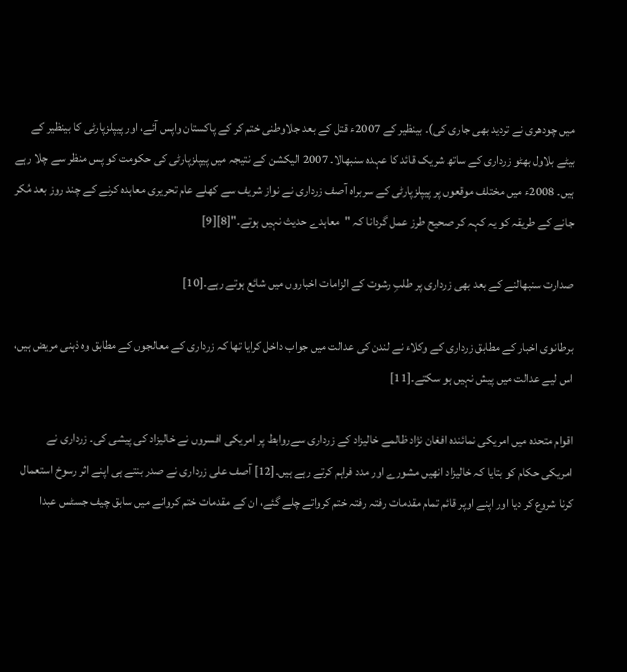میں چودھری نے تردید بھی جاری کی)۔ بینظیر کے 2007ء قتل کے بعد جلاوطنی ختم کر کے پاکستان واپس آئے، اور پیپلزپارٹی کا بینظیر کے بیٹے بلاول بھٹو زرداری کے ساتھ شریک قائد کا عہدہ سنبھالا۔ 2007 الیکشن کے نتیجہ میں پیپلزپارٹی کی حکومت کو پس منظر سے چلا رہے ہیں۔ 2008ء میں مختلف موقعوں پر پیپلزپارٹی کے سربراہ آصف زرداری نے نواز شریف سے کھلے عام تحریری معاہدہ کرنے کے چند روز بعد مُکر جانے کے طریقہ کو یہ کہہ کر صحیح طرز عمل گردانا کہ "معاہدے حدیث نہیں ہوتے۔"[8][9]

صدارت سنبھالنے کے بعد بھی زرداری پر طلبِ رشوت کے الزامات اخباروں میں شائع ہوتے رہے۔[10]

برطانوی اخبار کے مطابق زرداری کے وکلاء نے لندن کی عدالت میں جواب داخل کرایا تھا کہ زرداری کے معالجوں کے مطابق وہ ذہنی مریض ہیں، اس لیے عدالت میں پیش نہیں ہو سکتے۔[11]

اقوام متحدہ میں امریکی نمائندہ افغان نژاد ظالمے خالیزاد کے زرداری سےروابط پر امریکی افسروں نے خالیزاد کی پیشی کی۔ زرداری نے امریکی حکام کو بتایا کہ خالیزاد انھیں مشورے اور مدد فراہم کرتے رہے ہیں۔[12] آصف علی زرداری نے صدر بنتے ہی اپنے اثر رسوخ استعمال کرنا شروع کر دیا اور اپنے اوپر قائم تمام مقدمات رفتہ رفتہ ختم کرواتے چلے گئے، ان کے مقدمات ختم کروانے میں سابق چیف جسٹس عبدا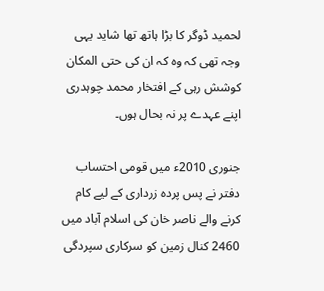لحمید ڈوگر کا بڑا ہاتھ تھا شاید یہی وجہ تھی کہ وہ کہ ان کی حتی المکان کوشش رہی کے افتخار محمد چوہدری اپنے عہدے پر نہ بحال ہوں۔

جنوری 2010ء میں قومی احتساب دفتر نے پس پردہ زرداری کے لیے کام کرنے والے ناصر خان کی اسلام آباد میں 2460 کنال زمین کو سرکاری سپردگی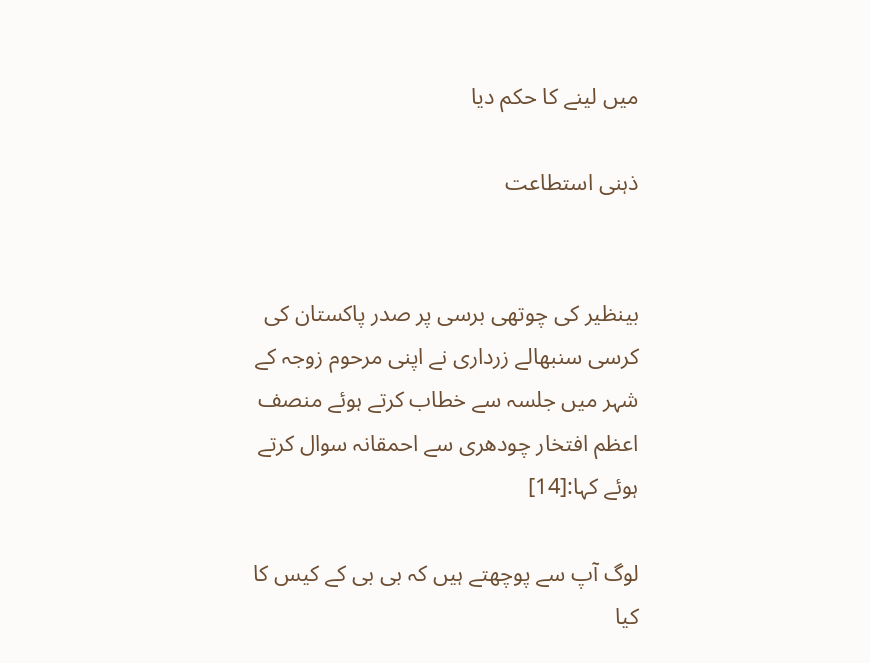میں لینے کا حکم دیا

ذہنی استطاعت


بینظیر کی چوتھی برسی پر صدر پاکستان کی کرسی سنبھالے زرداری نے اپنی مرحوم زوجہ کے شہر میں جلسہ سے خطاب کرتے ہوئے منصف اعظم افتخار چودھری سے احمقانہ سوال کرتے ہوئے کہا:[14]

لوگ آپ سے پوچھتے ہیں کہ بی بی کے کیس کا کیا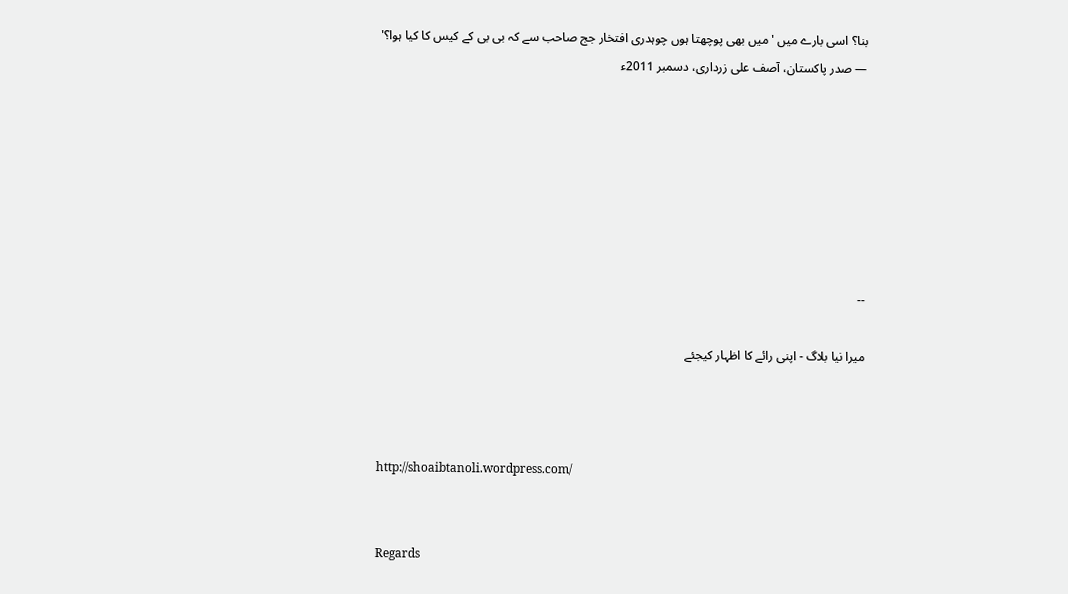بنا؟ اسی بارے میں 'میں بھی پوچھتا ہوں چوہدری افتخار جج صاحب سے کہ بی بی کے کیس کا کیا ہوا؟'
— صدر پاکستان، آصف علی زرداری، دسمبر 2011ء







--

میرا نیا بلاگ - اپنی رائے کا اظہار کیجئے



http://shoaibtanoli.wordpress.com/


Regards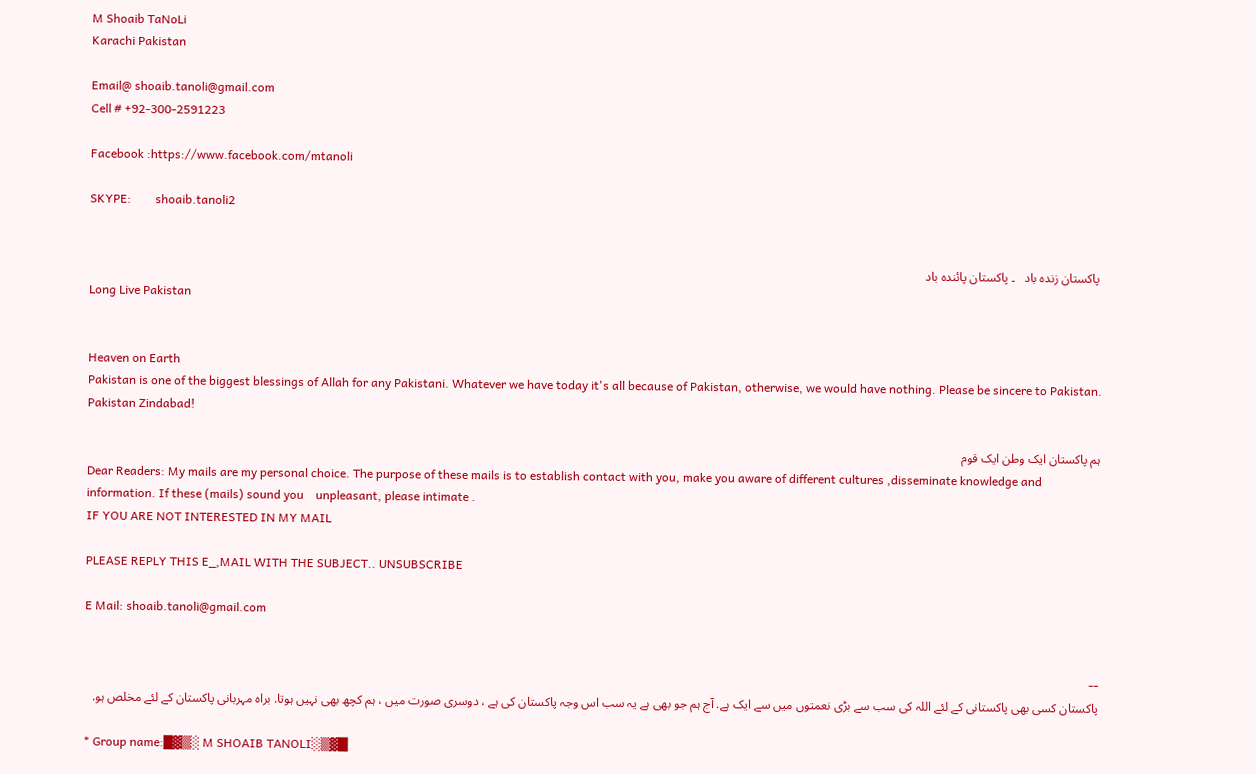M Shoaib TaNoLi
Karachi Pakistan

Email@ shoaib.tanoli@gmail.com
Cell # +92-300-2591223

Facebook :https://www.facebook.com/mtanoli

SKYPE:        shoaib.tanoli2


 پاکستان زندہ باد   ۔ پاکستان پائندہ باد
Long Live Pakistan


Heaven on Earth
Pakistan is one of the biggest blessings of Allah for any Pakistani. Whatever we have today it's all because of Pakistan, otherwise, we would have nothing. Please be sincere to Pakistan.
Pakistan Zindabad!

ہم پاکستان ایک وطن ایک قوم
Dear Readers: My mails are my personal choice. The purpose of these mails is to establish contact with you, make you aware of different cultures ,disseminate knowledge and information. If these (mails) sound you    unpleasant, please intimate .
IF YOU ARE NOT INTERESTED IN MY MAIL

PLEASE REPLY THIS E_,MAIL WITH THE SUBJECT.. UNSUBSCRIBE

E Mail: shoaib.tanoli@gmail.com


--
پاکستان کسی بھی پاکستانی کے لئے اللہ کی سب سے بڑی نعمتوں میں سے ایک ہے. آج ہم جو بھی ہے یہ سب اس وجہ پاکستان کی ہے ، دوسری صورت میں ، ہم کچھ بھی نہیں ہوتا. براہ مہربانی پاکستان کے لئے مخلص ہو.

* Group name:█▓▒░ M SHOAIB TANOLI░▒▓█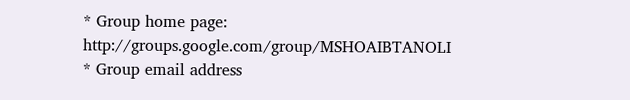* Group home page: http://groups.google.com/group/MSHOAIBTANOLI
* Group email address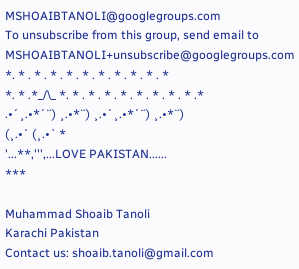MSHOAIBTANOLI@googlegroups.com
To unsubscribe from this group, send email to
MSHOAIBTANOLI+unsubscribe@googlegroups.com
*. * . * . * . * . * . * . * . * . * . *
*. * .*_/\_ *. * . * . * . * . * . * . * . * .*
.•´¸.•*´¨) ¸.•*¨) ¸.•´¸.•*´¨) ¸.•*¨)
(¸.•´ (¸.•` *
'...**,''',...LOVE PAKISTAN......
***

Muhammad Shoaib Tanoli
Karachi Pakistan
Contact us: shoaib.tanoli@gmail.com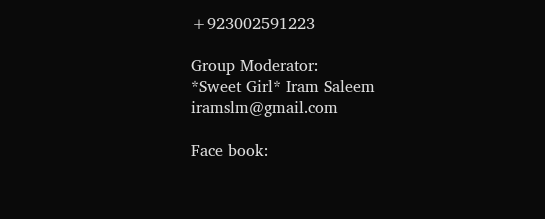+923002591223

Group Moderator:
*Sweet Girl* Iram Saleem
iramslm@gmail.com

Face book: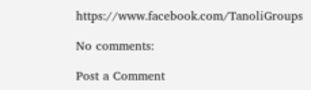https://www.facebook.com/TanoliGroups

No comments:

Post a Comment